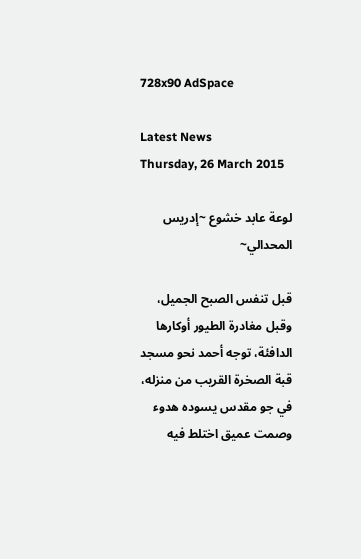728x90 AdSpace

Latest News
Thursday, 26 March 2015

لوعة عابد خشوع ~إدريس المحدالي~

قبل تنفس الصبح الجميل، وقبل مغادرة الطيور أوكارها الدافئة، توجه أحمد نحو مسجد قبة الصخرة القريب من منزله، في جو مقدس يسوده هدوء وصمت عميق اختلط فيه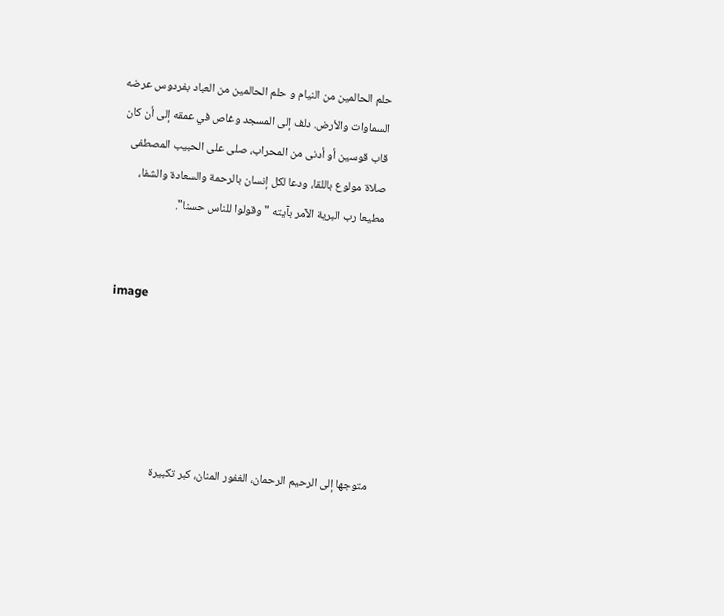حلم الحالمين من النيام و حلم الحالمين من العباد بفردوس عرضه السماوات والأرض. دلف إلى المسجد وغاص في عمقه إلى أن كان قاب قوسين أو أدنى من المحراب، صلى على الحبيب المصطفى صلاة مولوع باللقا، ودعا لكل إنسان بالرحمة والسعادة والشفا، مطيعا رب البرية الآمر بآيته "وقولوا للناس حسنا".


image





متوجها إلى الرحيم الرحمان، الغفور المنان، كبر تكبيرة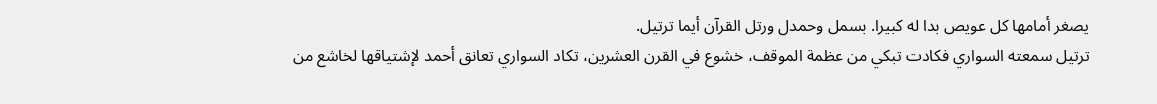يصغر أمامها كل عويص بدا له كبيرا. بسمل وحمدل ورتل القرآن أيما ترتيل.
ترتيل سمعته السواري فكادت تبكي من عظمة الموقف، خشوع في القرن العشرين، تكاد السواري تعانق أحمد لإشتياقها لخاشع من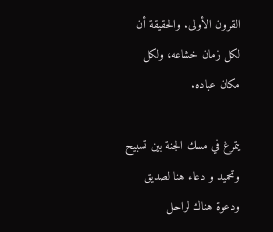القرون الأولى. والحقيقة أن لكل زمان خشاعه، ولكل مكان عباده.

يتمرغ في مسك الجنة بين تسبيح وتحميد و دعاء هنا لصديق ودعوة هناك لراحل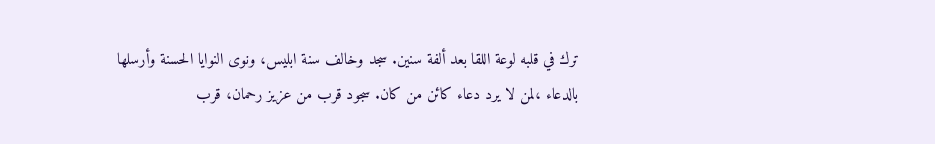ترك في قلبه لوعة اللقا بعد ألفة سنين. سجد وخالف سنة ابليس، ونوى النوايا الحسنة وأرسلها بالدعاء ،لمن لا يرد دعاء كائن من كان. سجود قرب من عزيز رحمان، قرب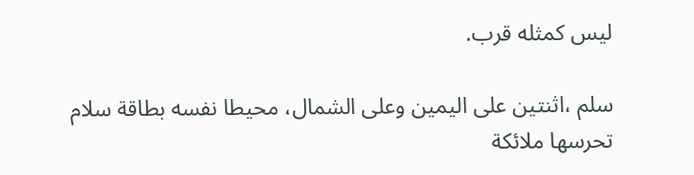ليس كمثله قرب.

سلم ،اثنتين على اليمين وعلى الشمال، محيطا نفسه بطاقة سلام تحرسها ملائكة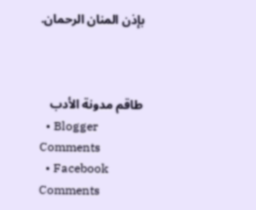بإذن المنان الرحمان.



طاقم مدونة الأدب
  • Blogger Comments
  • Facebook Comments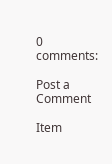0 comments:

Post a Comment

Item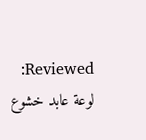Reviewed: لوعة عابد خشوع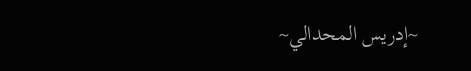~إدريس المحدالي~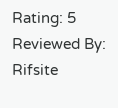Rating: 5 Reviewed By: Rifsite